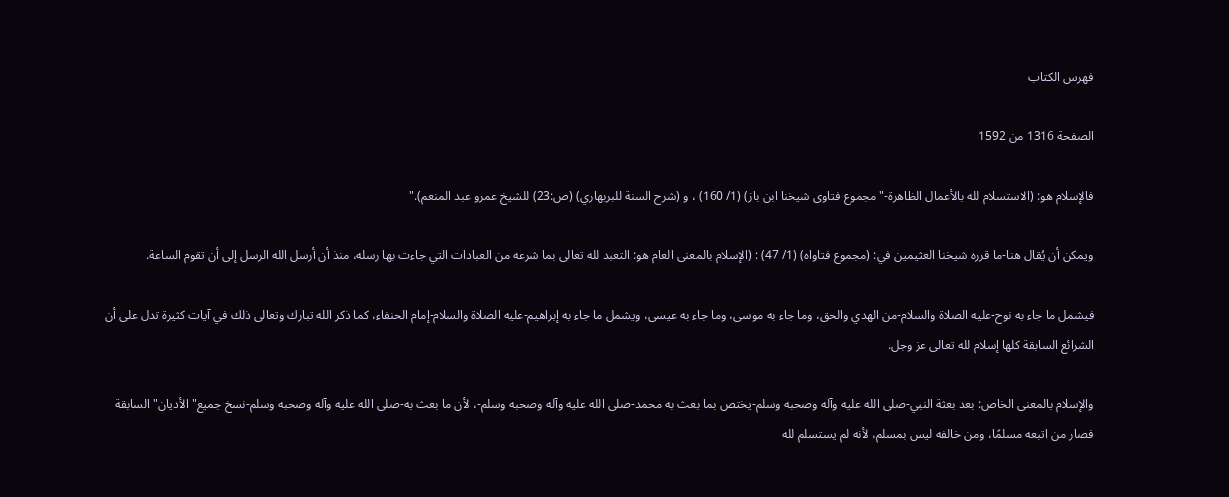فهرس الكتاب

الصفحة 1316 من 1592

فالإسلام هو: (الاستسلام لله بالأعمال الظاهرة-"مجموع فتاوى شيخنا ابن باز) (1/ 160) ، و (شرح السنة للبربهاري) (ص:23) للشيخ عمرو عبد المنعم)."

ويمكن أن يُقال هنا-ما قرره شيخنا العثيمين في: (مجموع فتاواه) (1/ 47) : (الإسلام بالمعنى العام هو: التعبد لله تعالى بما شرعه من العبادات التي جاءت بها رسله، منذ أن أرسل الله الرسل إلى أن تقوم الساعة.

فيشمل ما جاء به نوح-عليه الصلاة والسلام-من الهدي والحق، وما جاء به موسى، وما جاء به عيسى، ويشمل ما جاء به إبراهيم-عليه الصلاة والسلام-إمام الحنفاء، كما ذكر الله تبارك وتعالى ذلك في آيات كثيرة تدل على أن الشرائع السابقة كلها إسلام لله تعالى عز وجل.

والإسلام بالمعنى الخاص: بعد بعثة النبي-صلى الله عليه وآله وصحبه وسلم-يختص بما بعث به محمد-صلى الله عليه وآله وصحبه وسلم-، لأن ما بعث به-صلى الله عليه وآله وصحبه وسلم-نسخ جميع"الأديان"السابقة فصار من اتبعه مسلمًا، ومن خالفه ليس بمسلم، لأنه لم يستسلم لله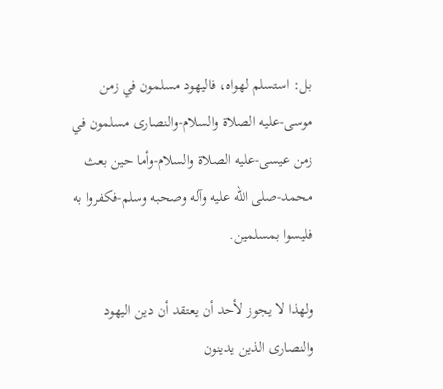بل: استسلم لهواه، فاليهود مسلمون في زمن موسى-عليه الصلاة والسلام-والنصارى مسلمون في زمن عيسى-عليه الصلاة والسلام-وأما حين بعث محمد-صلى الله عليه وآله وصحبه وسلم-فكفروا به فليسوا بمسلمين.

ولهذا لا يجوز لأحد أن يعتقد أن دين اليهود والنصارى الذين يدينون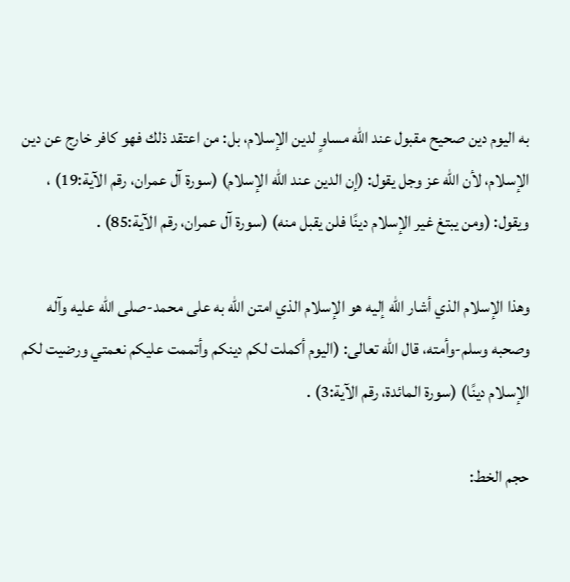به اليوم دين صحيح مقبول عند الله مساوٍ لدين الإسلام، بل: من اعتقد ذلك فهو كافر خارج عن دين الإسلام، لأن الله عز وجل يقول: (إن الدين عند الله الإسلام) (سورة آل عمران، رقم الآية:19) ، ويقول: (ومن يبتغ غير الإسلام دينًا فلن يقبل منه) (سورة آل عمران، رقم الآية:85) .

وهذا الإسلام الذي أشار الله إليه هو الإسلام الذي امتن الله به على محمد-صلى الله عليه وآله وصحبه وسلم-وأمته، قال الله تعالى: (اليوم أكملت لكم دينكم وأتممت عليكم نعمتي ورضيت لكم الإسلام دينًا) (سورة المائدة، رقم الآية:3) .

حجم الخط: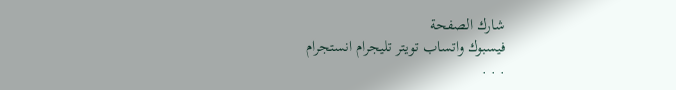شارك الصفحة
فيسبوك واتساب تويتر تليجرام انستجرام
. . .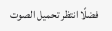فضلًا انتظر تحميل الصوت